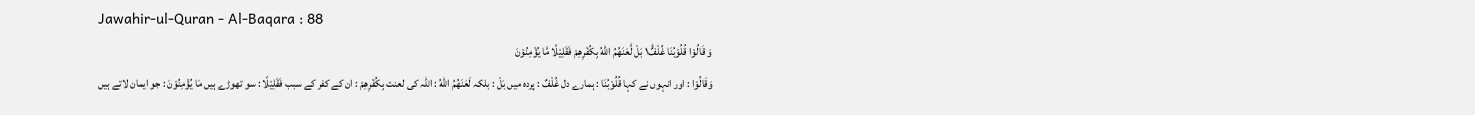Jawahir-ul-Quran - Al-Baqara : 88
وَ قَالُوْا قُلُوْبُنَا غُلْفٌ١ؕ بَلْ لَّعَنَهُمُ اللّٰهُ بِكُفْرِهِمْ فَقَلِیْلًا مَّا یُؤْمِنُوْنَ
وَقَالُوْا : اور انہوں نے کہا قُلُوْبُنَا : ہمارے دل غُلْفٌ : پردہ میں بَلْ : بلکہ لَعَنَهُمُ اللّٰهُ : اللہ کی لعنت بِكُفْرِهِمْ : ان کے کفر کے سبب فَقَلِیْلًا : سو تھوڑے ہیں مَا يُؤْمِنُوْنَ : جو ایمان لاتے ہیں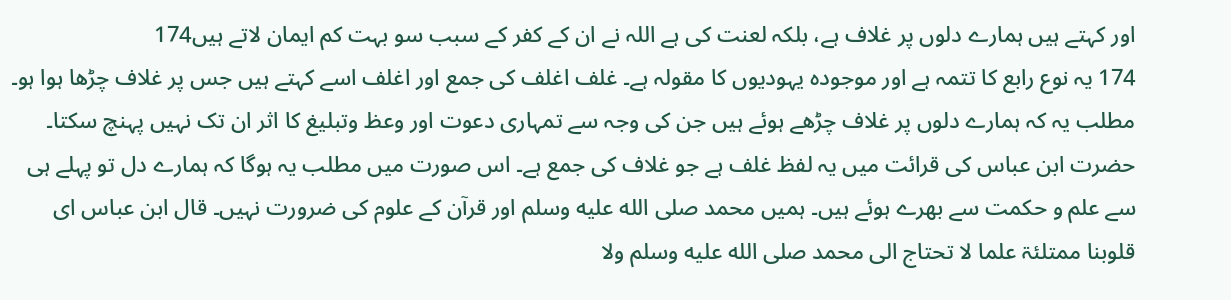اور کہتے ہیں ہمارے دلوں پر غلاف ہے، بلکہ لعنت کی ہے اللہ نے ان کے کفر کے سبب سو بہت کم ایمان لاتے ہیں174
174 یہ نوع رابع کا تتمہ ہے اور موجودہ یہودیوں کا مقولہ ہے۔ غلف اغلف کی جمع اور اغلف اسے کہتے ہیں جس پر غلاف چڑھا ہوا ہو۔ مطلب یہ کہ ہمارے دلوں پر غلاف چڑھے ہوئے ہیں جن کی وجہ سے تمہاری دعوت اور وعظ وتبلیغ کا اثر ان تک نہیں پہنچ سکتا۔ حضرت ابن عباس کی قرائت میں یہ لفظ غلف ہے جو غلاف کی جمع ہے۔ اس صورت میں مطلب یہ ہوگا کہ ہمارے دل تو پہلے ہی سے علم و حکمت سے بھرے ہوئے ہیں۔ ہمیں محمد صلى الله عليه وسلم اور قرآن کے علوم کی ضرورت نہیں۔ قال ابن عباس ای قلوبنا ممتلئۃ علما لا تحتاج الی محمد صلى الله عليه وسلم ولا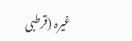غیرہ (قرطبی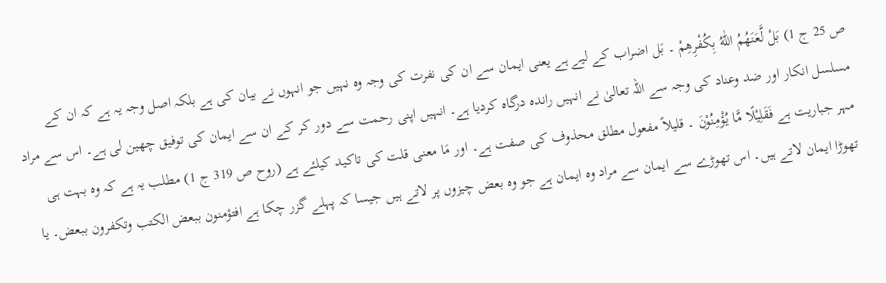ص 25 ج 1) بَلْ لَّعَنَهُمُ اللّٰهُ بِكُفْرِھِمْ ۔ بَل اضراب کے لیے ہے یعنی ایمان سے ان کی نفرت کی وجہ وہ نہیں جو انہوں نے بیان کی ہے بلکہ اصل وجہ یہ ہے کہ ان کے مسلسل انکار اور ضد وعناد کی وجہ سے اللہ تعالیٰ نے انہیں راندہ درگاہ کردیا ہے۔ انہیں اپنی رحمت سے دور کر کے ان سے ایمان کی توفیق چھین لی ہے۔ اس سے مراد مہر جباریت ہے فَقَلِيْلًا مَّا يُؤْمِنُوْنَ ۔ قلیلاً مفعول مطلق محذوف کی صفت ہے۔ اور مَا معنی قلت کی تاکید کیلئے ہے (روح ص 319 ج 1) مطلب یہ ہے کہ وہ بہت ہی تھوڑا ایمان لاتے ہیں۔ اس تھوڑے سے ایمان سے مراد وہ ایمان ہے جو وہ بعض چیزوں پر لاتے ہیں جیسا کہ پہلے گزر چکا ہے افتؤمنون ببعض الکتب وتکفرون ببعض۔ یا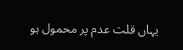یہاں قلت عدم پر محمول ہو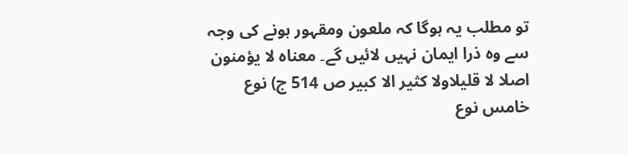تو مطلب یہ ہوگا کہ ملعون ومقہور ہونے کی وجہ سے وہ ذرا ایمان نہیں لائیں گے۔ معناہ لا یؤمنون اصلا لا قلیلاولا کثیر الا کبیر ص 514 ج) نوع خامس نوع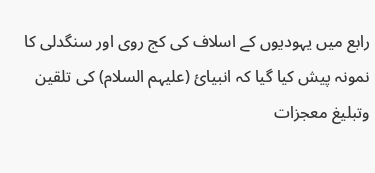رابع میں یہودیوں کے اسلاف کی کج روی اور سنگدلی کا نمونہ پیش کیا گیا کہ انبیائ (علیہم السلام) کی تلقین وتبلیغ معجزات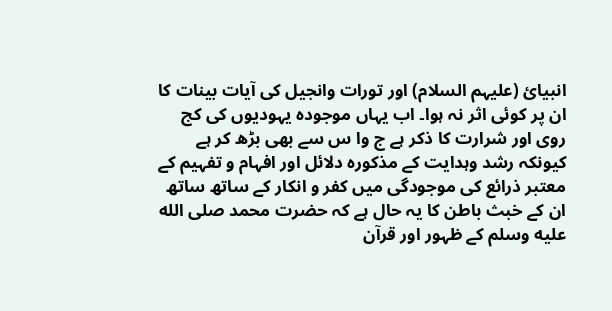انبیائ (علیہم السلام) اور تورات وانجیل کی آیات بینات کا ان پر کوئی اثر نہ ہوا۔ اب یہاں موجودہ یہودیوں کی کج روی اور شرارت کا ذکر ہے ج وا س سے بھی بڑھ کر ہے کیونکہ رشد وہدایت کے مذکورہ دلائل اور افہام و تفہیم کے معتبر ذرائع کی موجودگی میں کفر و انکار کے ساتھ ساتھ ان کے خبث باطن کا یہ حال ہے کہ حضرت محمد صلى الله عليه وسلم کے ظہور اور قرآن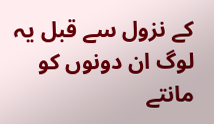کے نزول سے قبل یہ لوگ ان دونوں کو مانتے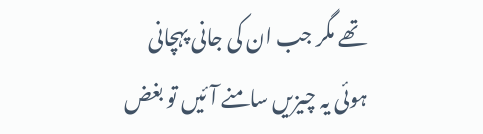تھے مگر جب ان کی جانی پہچانی ہوئی یہ چیزیں سامنے آئیں تو بغض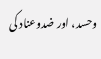وحسد، اور ضدوعناد کی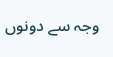وجہ سے دونوں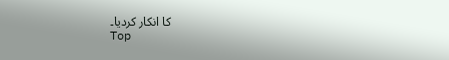کا انکار کردیا۔
Top